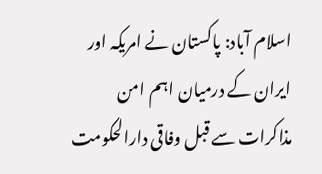اسلام آباد: پاکستان نے امریکہ اور ایران کے درمیان اہم امن مذاکرات سے قبل وفاقی دارالحکومت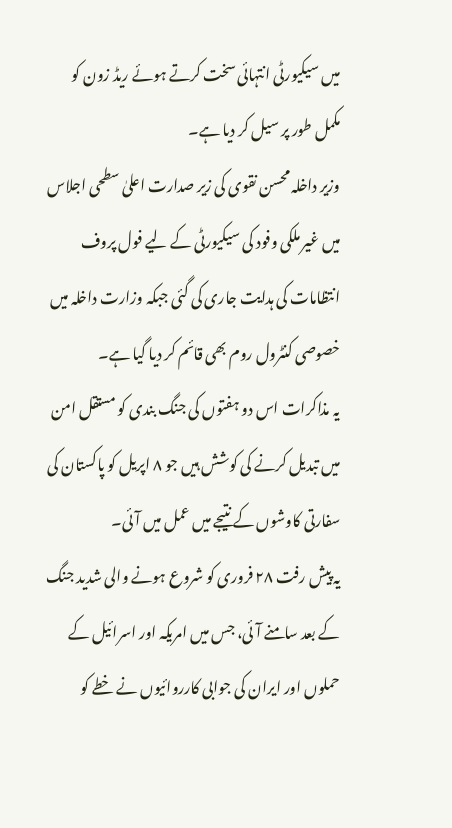میں سیکیورٹی انتہائی سخت کرتے ہوئے ریڈ زون کو مکمل طور پر سیل کر دیا ہے۔
وزیر داخلہ محسن نقوی کی زیر صدارت اعلیٰ سطحی اجلاس میں غیر ملکی وفود کی سیکیورٹی کے لیے فول پروف انتظامات کی ہدایت جاری کی گئی جبکہ وزارت داخلہ میں خصوصی کنٹرول روم بھی قائم کر دیا گیا ہے۔
یہ مذاکرات اس دو ہفتوں کی جنگ بندی کو مستقل امن میں تبدیل کرنے کی کوشش ہیں جو ۸ اپریل کو پاکستان کی سفارتی کاوشوں کے نتیجے میں عمل میں آئی۔
یہ پیش رفت ۲۸ فروری کو شروع ہونے والی شدید جنگ کے بعد سامنے آئی، جس میں امریکہ اور اسرائیل کے حملوں اور ایران کی جوابی کارروائیوں نے خطے کو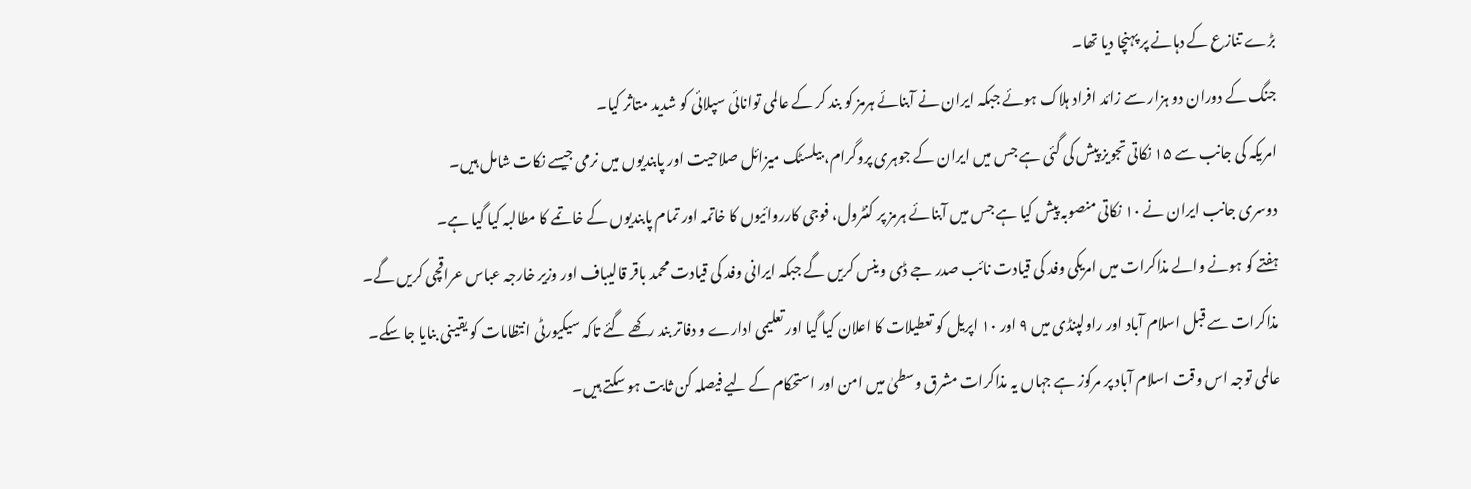بڑے تنازع کے دہانے پر پہنچا دیا تھا۔
جنگ کے دوران دو ہزار سے زائد افراد ہلاک ہوئے جبکہ ایران نے آبنائے ہرمز کو بند کر کے عالمی توانائی سپلائی کو شدید متاثر کیا۔
امریکہ کی جانب سے ۱۵ نکاتی تجویز پیش کی گئی ہے جس میں ایران کے جوہری پروگرام، بیلسٹک میزائل صلاحیت اور پابندیوں میں نرمی جیسے نکات شامل ہیں۔
دوسری جانب ایران نے ۱۰ نکاتی منصوبہ پیش کیا ہے جس میں آبنائے ہرمز پر کنٹرول، فوجی کارروائیوں کا خاتمہ اور تمام پابندیوں کے خاتمے کا مطالبہ کیا گیا ہے۔
ہفتے کو ہونے والے مذاکرات میں امریکی وفد کی قیادت نائب صدر جے ڈی وینس کریں گے جبکہ ایرانی وفد کی قیادت محمد باقر قالیباف اور وزیر خارجہ عباس عراقچی کریں گے۔
مذاکرات سے قبل اسلام آباد اور راولپنڈی میں ۹ اور ۱۰ اپریل کو تعطیلات کا اعلان کیا گیا اور تعلیمی ادارے و دفاتر بند رکھے گئے تاکہ سیکیورٹی انتظامات کو یقینی بنایا جا سکے۔
عالمی توجہ اس وقت اسلام آباد پر مرکوز ہے جہاں یہ مذاکرات مشرق وسطیٰ میں امن اور استحکام کے لیے فیصلہ کن ثابت ہو سکتے ہیں۔